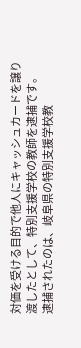対価を受ける目的で他人にキャッシュカードを譲り渡したとして、特別支援学校の教師を逮捕です。
逮捕されたのは、岐阜県の特別支援学校教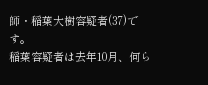師・稲葉大樹容疑者(37)です。
稲葉容疑者は去年10月、何ら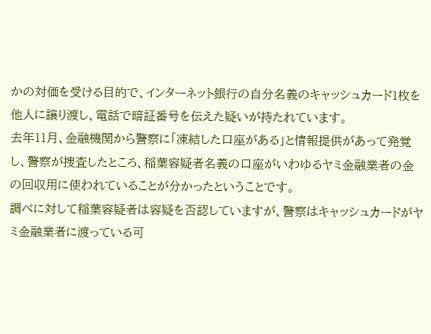かの対価を受ける目的で、インターネット銀行の自分名義のキャッシュカード1枚を他人に譲り渡し、電話で暗証番号を伝えた疑いが持たれています。
去年11月、金融機関から警察に「凍結した口座がある」と情報提供があって発覚し、警察が捜査したところ、稲葉容疑者名義の口座がいわゆるヤミ金融業者の金の回収用に使われていることが分かったということです。
調べに対して稲葉容疑者は容疑を否認していますが、警察はキャッシュカードがヤミ金融業者に渡っている可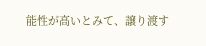能性が高いとみて、譲り渡す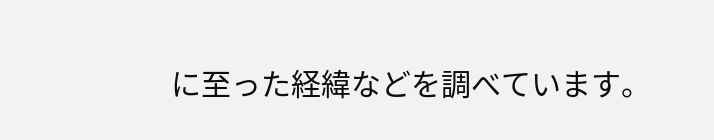に至った経緯などを調べています。